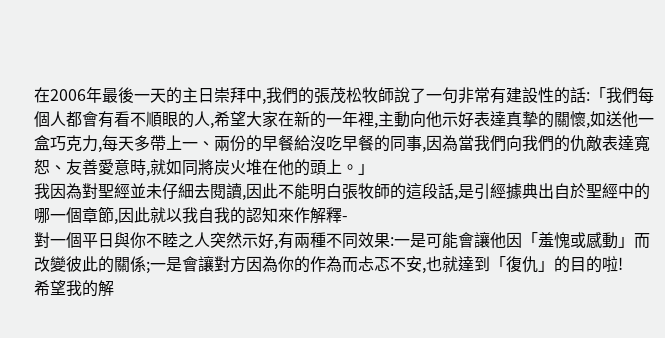在2006年最後一天的主日崇拜中,我們的張茂松牧師說了一句非常有建設性的話:「我們每個人都會有看不順眼的人,希望大家在新的一年裡,主動向他示好表達真摯的關懷,如送他一盒巧克力,每天多帶上一、兩份的早餐給沒吃早餐的同事,因為當我們向我們的仇敵表達寬恕、友善愛意時,就如同將炭火堆在他的頭上。」
我因為對聖經並未仔細去閱讀,因此不能明白張牧師的這段話,是引經據典出自於聖經中的哪一個章節,因此就以我自我的認知來作解釋-
對一個平日與你不睦之人突然示好,有兩種不同效果:一是可能會讓他因「羞愧或感動」而改變彼此的關係;一是會讓對方因為你的作為而忐忑不安,也就達到「復仇」的目的啦!
希望我的解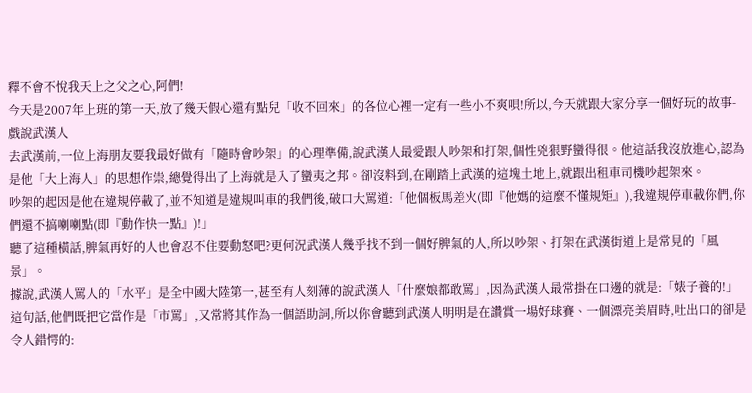釋不會不悅我天上之父之心,阿們!
今天是2007年上班的第一天,放了幾天假心還有點兒「收不回來」的各位心裡一定有一些小不爽唄!所以,今天就跟大家分享一個好玩的故事-戲說武漢人
去武漢前,一位上海朋友要我最好做有「隨時會吵架」的心理準備,說武漢人最愛跟人吵架和打架,個性兇狠野蠻得很。他這話我沒放進心,認為是他「大上海人」的思想作祟,總覺得出了上海就是入了蠻夷之邦。卻沒料到,在剛踏上武漢的這塊土地上,就跟出租車司機吵起架來。
吵架的起因是他在違規停載了,並不知道是違規叫車的我們後,破口大罵道:「他個板馬差火(即『他媽的這麼不懂規矩』),我違規停車載你們,你們還不搞喇喇點(即『動作快一點』)!」
聽了這種橫話,脾氣再好的人也會忍不住要動怒吧?更何況武漢人幾乎找不到一個好脾氣的人,所以吵架、打架在武漢街道上是常見的「風景」。
據說,武漢人罵人的「水平」是全中國大陸第一,甚至有人刻薄的說武漢人「什麼娘都敢罵」,因為武漢人最常掛在口邊的就是:「婊子養的!」這句話,他們既把它當作是「市罵」,又常將其作為一個語助詞,所以你會聽到武漢人明明是在讚賞一場好球賽、一個漂亮美眉時,吐出口的卻是令人錯愕的: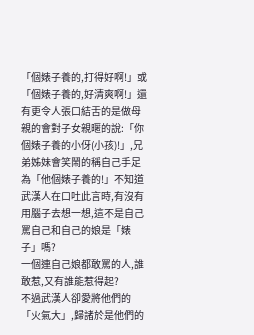「個婊子養的,打得好啊!」或「個婊子養的,好清爽啊!」還有更令人張口結舌的是做母親的會對子女親暱的說:「你個婊子養的小伢(小孩)!」,兄弟姊妹會笑鬧的稱自己手足為「他個婊子養的!」不知道武漢人在口吐此言時,有沒有用腦子去想一想,這不是自己罵自己和自己的娘是「婊子」嗎?
一個連自己娘都敢罵的人,誰敢惹,又有誰能惹得起?
不過武漢人卻愛將他們的「火氣大」,歸諸於是他們的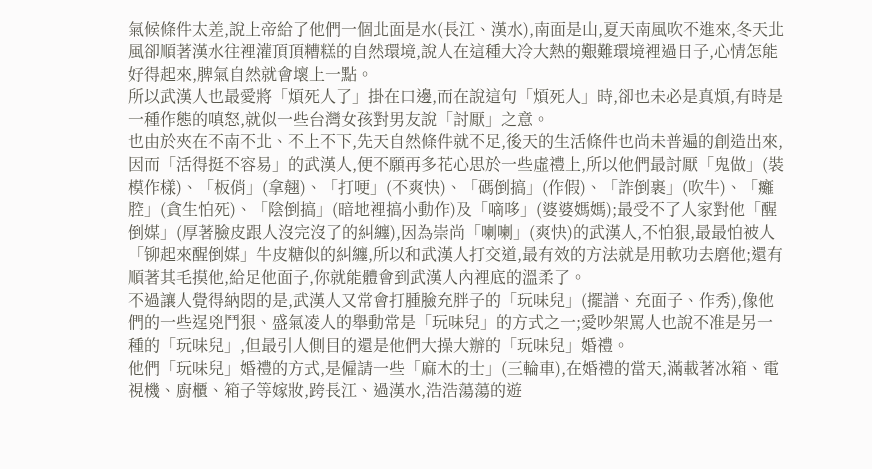氣候條件太差,說上帝給了他們一個北面是水(長江、漢水),南面是山,夏天南風吹不進來,冬天北風卻順著漢水往裡灌頂頂糟糕的自然環境,說人在這種大冷大熱的艱難環境裡過日子,心情怎能好得起來,脾氣自然就會壞上一點。
所以武漢人也最愛將「煩死人了」掛在口邊,而在說這句「煩死人」時,卻也未必是真煩,有時是一種作態的嗔怒,就似一些台灣女孩對男友說「討厭」之意。
也由於夾在不南不北、不上不下,先天自然條件就不足,後天的生活條件也尚未普遍的創造出來,因而「活得挺不容易」的武漢人,便不願再多花心思於一些虛禮上,所以他們最討厭「鬼做」(裝模作樣)、「板俏」(拿翹)、「打哽」(不爽快)、「碼倒搞」(作假)、「詐倒裹」(吹牛)、「癱腔」(貪生怕死)、「陰倒搞」(暗地裡搞小動作)及「嘀哆」(婆婆媽媽);最受不了人家對他「醒倒媒」(厚著臉皮跟人沒完沒了的糾纏),因為崇尚「喇喇」(爽快)的武漢人,不怕狠,最最怕被人「铆起來醒倒媒」牛皮糖似的糾纏,所以和武漢人打交道,最有效的方法就是用軟功去磨他;還有順著其毛摸他,給足他面子,你就能體會到武漢人內裡底的溫柔了。
不過讓人覺得納悶的是,武漢人又常會打腫臉充胖子的「玩味兒」(擺譜、充面子、作秀),像他們的一些逞兇鬥狠、盛氣凌人的舉動常是「玩味兒」的方式之一;愛吵架罵人也說不准是另一種的「玩味兒」,但最引人側目的還是他們大操大辦的「玩味兒」婚禮。
他們「玩味兒」婚禮的方式,是僱請一些「麻木的士」(三輪車),在婚禮的當天,滿載著冰箱、電視機、廚櫃、箱子等嫁妝,跨長江、過漢水,浩浩蕩蕩的遊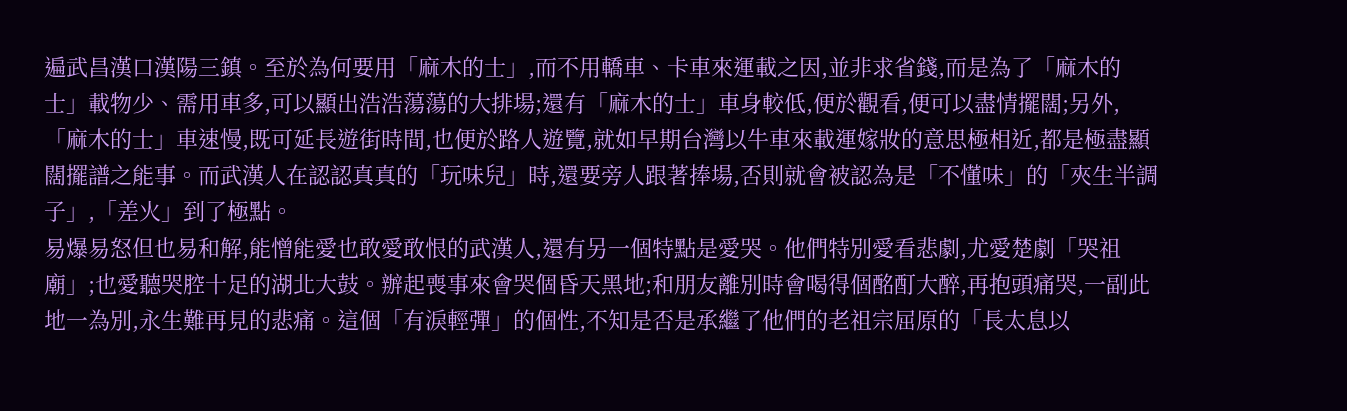遍武昌漢口漢陽三鎮。至於為何要用「麻木的士」,而不用轎車、卡車來運載之因,並非求省錢,而是為了「麻木的士」載物少、需用車多,可以顯出浩浩蕩蕩的大排場;還有「麻木的士」車身較低,便於觀看,便可以盡情擺闊;另外,「麻木的士」車速慢,既可延長遊街時間,也便於路人遊覽,就如早期台灣以牛車來載運嫁妝的意思極相近,都是極盡顯闊擺譜之能事。而武漢人在認認真真的「玩味兒」時,還要旁人跟著捧場,否則就會被認為是「不懂味」的「夾生半調子」,「差火」到了極點。
易爆易怒但也易和解,能憎能愛也敢愛敢恨的武漢人,還有另一個特點是愛哭。他們特別愛看悲劇,尤愛楚劇「哭祖廟」;也愛聽哭腔十足的湖北大鼓。辦起喪事來會哭個昏天黑地;和朋友離別時會喝得個酩酊大醉,再抱頭痛哭,一副此地一為別,永生難再見的悲痛。這個「有淚輕彈」的個性,不知是否是承繼了他們的老祖宗屈原的「長太息以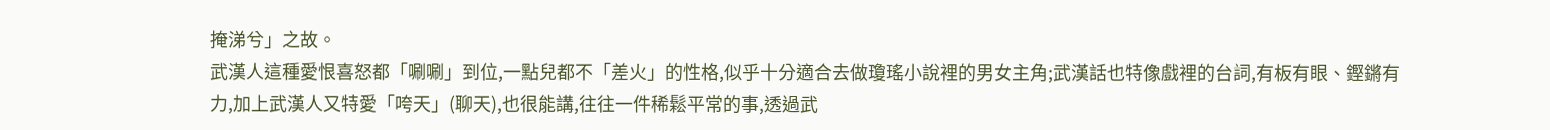掩涕兮」之故。
武漢人這種愛恨喜怒都「唰唰」到位,一點兒都不「差火」的性格,似乎十分適合去做瓊瑤小說裡的男女主角;武漢話也特像戲裡的台詞,有板有眼、鏗鏘有力,加上武漢人又特愛「咵天」(聊天),也很能講,往往一件稀鬆平常的事,透過武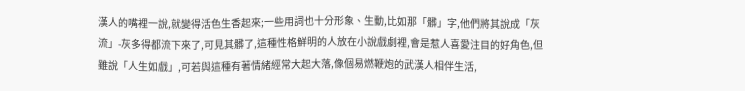漢人的嘴裡一說,就變得活色生香起來;一些用詞也十分形象、生動,比如那「髒」字,他們將其說成「灰流」-灰多得都流下來了,可見其髒了,這種性格鮮明的人放在小說戲劇裡,會是惹人喜愛注目的好角色,但雖說「人生如戲」,可若與這種有著情緒經常大起大落,像個易燃鞭炮的武漢人相伴生活,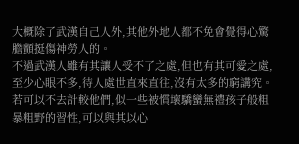大概除了武漢自己人外,其他外地人都不免會覺得心驚膽顫挺傷神勞人的。
不過武漢人雖有其讓人受不了之處,但也有其可愛之處,至少心眼不多,待人處世直來直往,沒有太多的窮講究。若可以不去計較他們,似一些被慣壞驕蠻無禮孩子般粗暴粗野的習性,可以與其以心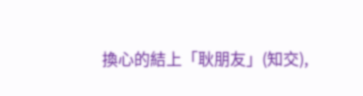換心的結上「耿朋友」(知交),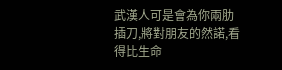武漢人可是會為你兩肋插刀,將對朋友的然諾,看得比生命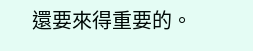還要來得重要的。